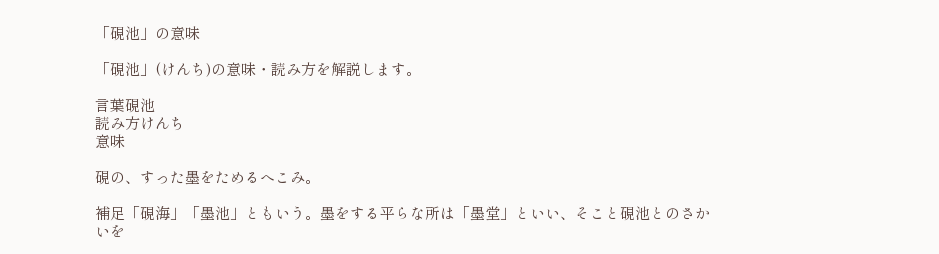「硯池」の意味

「硯池」(けんち)の意味・読み方を解説します。

言葉硯池
読み方けんち
意味

硯の、すった墨をためるへこみ。

補足「硯海」「墨池」ともいう。墨をする平らな所は「墨堂」といい、そこと硯池とのさかいを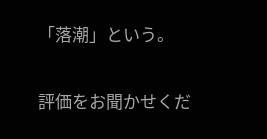「落潮」という。

評価をお聞かせくだ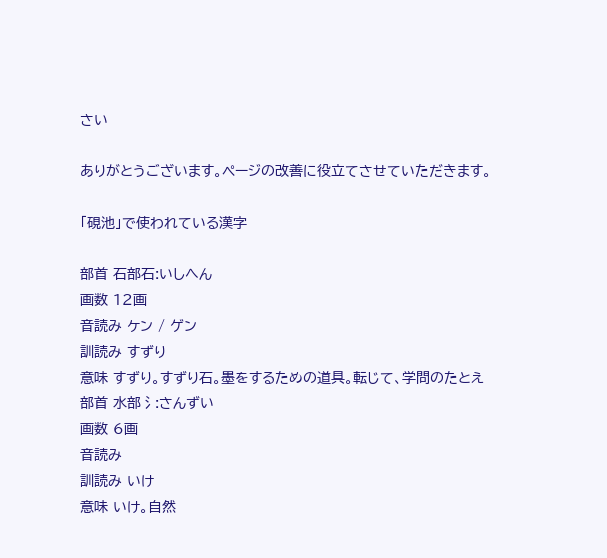さい

ありがとうございます。ページの改善に役立てさせていただきます。

「硯池」で使われている漢字

部首 石部石:いしへん
画数 12画
音読み ケン / ゲン
訓読み すずり
意味 すずり。すずり石。墨をするための道具。転じて、学問のたとえ
部首 水部氵:さんずい
画数 6画
音読み
訓読み いけ
意味 いけ。自然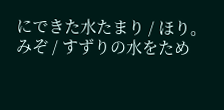にできた水たまり / ほり。みぞ / すずりの水をため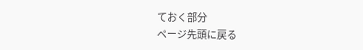ておく部分
ページ先頭に戻る